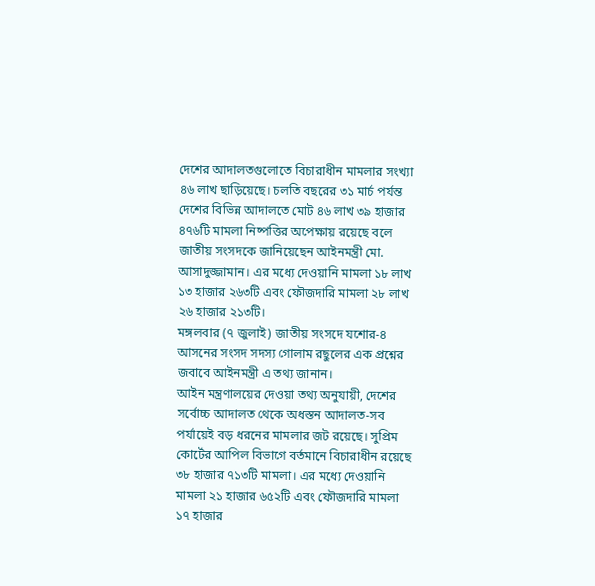দেশের আদালতগুলোতে বিচারাধীন মামলার সংখ্যা ৪৬ লাখ ছাড়িয়েছে। চলতি বছরের ৩১ মার্চ পর্যন্ত দেশের বিভিন্ন আদালতে মোট ৪৬ লাখ ৩৯ হাজার ৪৭৬টি মামলা নিষ্পত্তির অপেক্ষায় রয়েছে বলে জাতীয় সংসদকে জানিয়েছেন আইনমন্ত্রী মো. আসাদুজ্জামান। এর মধ্যে দেওয়ানি মামলা ১৮ লাখ ১৩ হাজার ২৬৩টি এবং ফৌজদারি মামলা ২৮ লাখ ২৬ হাজার ২১৩টি।
মঙ্গলবার (৭ জুলাই) জাতীয় সংসদে যশোর-৪ আসনের সংসদ সদস্য গোলাম রছুলের এক প্রশ্নের জবাবে আইনমন্ত্রী এ তথ্য জানান।
আইন মন্ত্রণালয়ের দেওয়া তথ্য অনুযায়ী, দেশের সর্বোচ্চ আদালত থেকে অধস্তন আদালত-সব পর্যায়েই বড় ধরনের মামলার জট রয়েছে। সুপ্রিম কোর্টের আপিল বিভাগে বর্তমানে বিচারাধীন রয়েছে ৩৮ হাজার ৭১৩টি মামলা। এর মধ্যে দেওয়ানি মামলা ২১ হাজার ৬৫২টি এবং ফৌজদারি মামলা ১৭ হাজার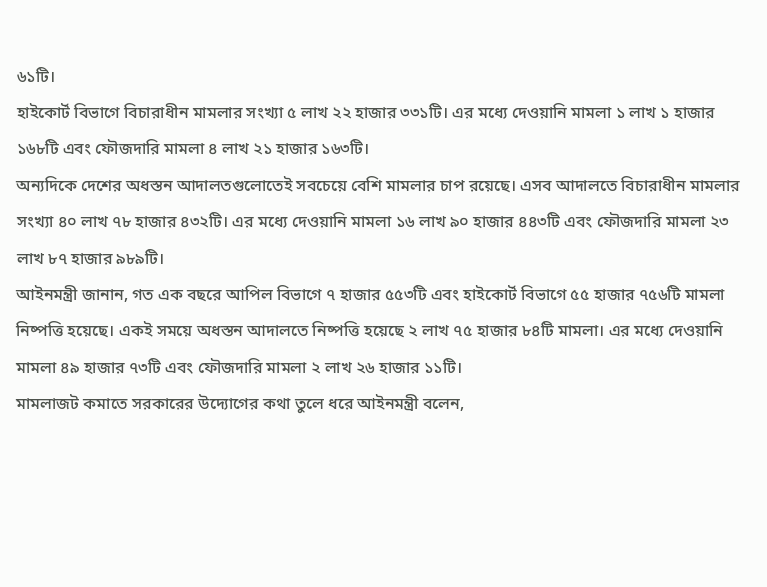৬১টি।
হাইকোর্ট বিভাগে বিচারাধীন মামলার সংখ্যা ৫ লাখ ২২ হাজার ৩৩১টি। এর মধ্যে দেওয়ানি মামলা ১ লাখ ১ হাজার ১৬৮টি এবং ফৌজদারি মামলা ৪ লাখ ২১ হাজার ১৬৩টি।
অন্যদিকে দেশের অধস্তন আদালতগুলোতেই সবচেয়ে বেশি মামলার চাপ রয়েছে। এসব আদালতে বিচারাধীন মামলার সংখ্যা ৪০ লাখ ৭৮ হাজার ৪৩২টি। এর মধ্যে দেওয়ানি মামলা ১৬ লাখ ৯০ হাজার ৪৪৩টি এবং ফৌজদারি মামলা ২৩ লাখ ৮৭ হাজার ৯৮৯টি।
আইনমন্ত্রী জানান, গত এক বছরে আপিল বিভাগে ৭ হাজার ৫৫৩টি এবং হাইকোর্ট বিভাগে ৫৫ হাজার ৭৫৬টি মামলা নিষ্পত্তি হয়েছে। একই সময়ে অধস্তন আদালতে নিষ্পত্তি হয়েছে ২ লাখ ৭৫ হাজার ৮৪টি মামলা। এর মধ্যে দেওয়ানি মামলা ৪৯ হাজার ৭৩টি এবং ফৌজদারি মামলা ২ লাখ ২৬ হাজার ১১টি।
মামলাজট কমাতে সরকারের উদ্যোগের কথা তুলে ধরে আইনমন্ত্রী বলেন,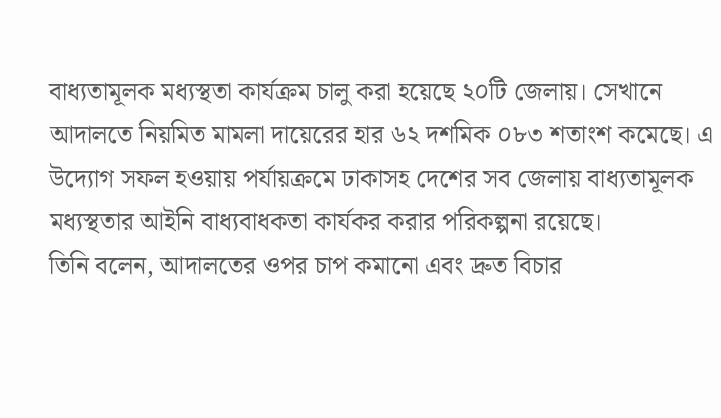বাধ্যতামূলক মধ্যস্থতা কার্যক্রম চালু করা হয়েছে ২০টি জেলায়। সেখানে আদালতে নিয়মিত মামলা দায়েরের হার ৬২ দশমিক ০৮৩ শতাংশ কমেছে। এ উদ্যোগ সফল হওয়ায় পর্যায়ক্রমে ঢাকাসহ দেশের সব জেলায় বাধ্যতামূলক মধ্যস্থতার আইনি বাধ্যবাধকতা কার্যকর করার পরিকল্পনা রয়েছে।
তিনি বলেন, আদালতের ওপর চাপ কমানো এবং দ্রুত বিচার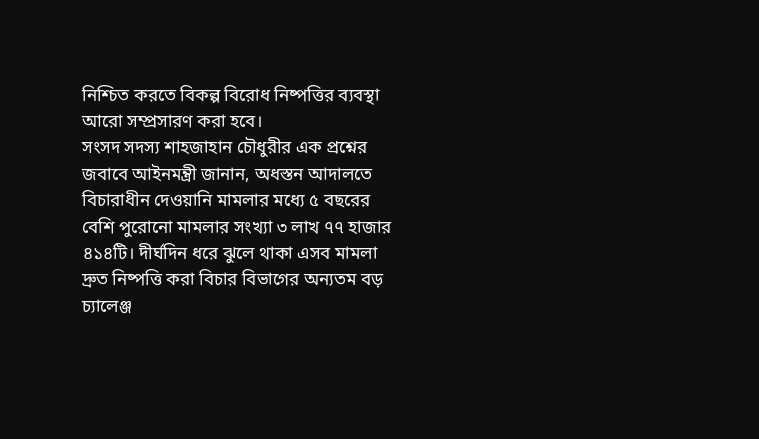নিশ্চিত করতে বিকল্প বিরোধ নিষ্পত্তির ব্যবস্থা আরো সম্প্রসারণ করা হবে।
সংসদ সদস্য শাহজাহান চৌধুরীর এক প্রশ্নের জবাবে আইনমন্ত্রী জানান, অধস্তন আদালতে বিচারাধীন দেওয়ানি মামলার মধ্যে ৫ বছরের বেশি পুরোনো মামলার সংখ্যা ৩ লাখ ৭৭ হাজার ৪১৪টি। দীর্ঘদিন ধরে ঝুলে থাকা এসব মামলা দ্রুত নিষ্পত্তি করা বিচার বিভাগের অন্যতম বড় চ্যালেঞ্জ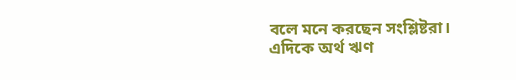বলে মনে করছেন সংশ্লিষ্টরা।
এদিকে অর্থ ঋণ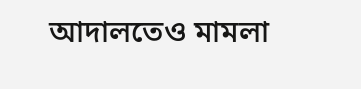আদালতেও মামলা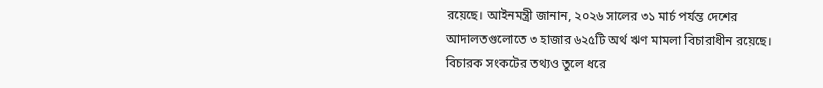রয়েছে। আইনমন্ত্রী জানান, ২০২৬ সালের ৩১ মার্চ পর্যন্ত দেশের আদালতগুলোতে ৩ হাজার ৬২৫টি অর্থ ঋণ মামলা বিচারাধীন রয়েছে।
বিচারক সংকটের তথ্যও তুলে ধরে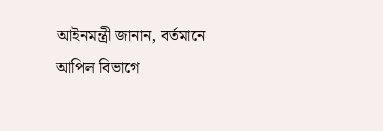আইনমন্ত্রী জানান, বর্তমানে আপিল বিভাগে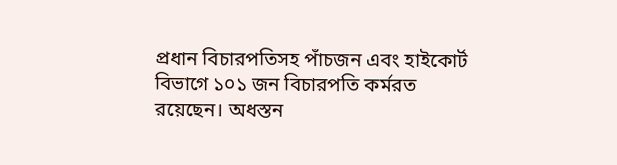প্রধান বিচারপতিসহ পাঁচজন এবং হাইকোর্ট বিভাগে ১০১ জন বিচারপতি কর্মরত রয়েছেন। অধস্তন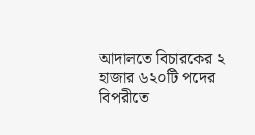আদালতে বিচারকের ২ হাজার ৬২০টি পদের বিপরীতে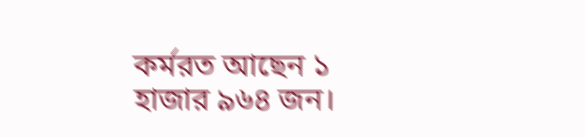কর্মরত আছেন ১ হাজার ৯৬৪ জন।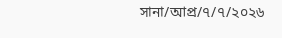সানা/আপ্র/৭/৭/২০২৬